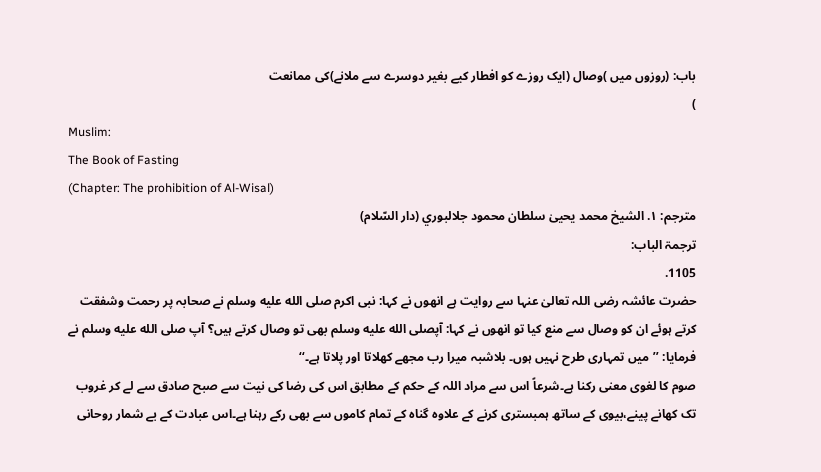باب: (روزوں میں )وصال (ایک روزے کو افطار کیے بغیر دوسرے سے ملانے)کی ممانعت
)
Muslim:
The Book of Fasting
(Chapter: The prohibition of Al-Wisal)
مترجم: ١. الشيخ محمد يحيىٰ سلطان محمود جلالبوري (دار السّلام)
ترجمۃ الباب:
1105.
حضرت عائشہ رضی اللہ تعالیٰ عنہا سے روایت ہے انھوں نے کہا: نبی اکرم صلى الله عليه وسلم نے صحابہ پر رحمت وشفقت کرتے ہوئے ان کو وصال سے منع کیا تو انھوں نے کہا: آپصلى الله عليه وسلم بھی تو وصال کرتے ہیں؟ آپ صلى الله عليه وسلم نے فرمایا: ’’میں تمہاری طرح نہیں ہوں۔ بلاشبہ میرا رب مجھے کھلاتا اور پلاتا ہے۔‘‘
صوم کا لغوی معنی رکنا ہے۔شرعاً اس سے مراد اللہ کے حکم کے مطابق اس کی رضا کی نیت سے صبح صادق سے لے کر غروب تک کھانے پینے،بیوی کے ساتھ ہمبستری کرنے کے علاوہ گناہ کے تمام کاموں سے بھی رکے رہنا ہے۔اس عبادت کے بے شمار روحانی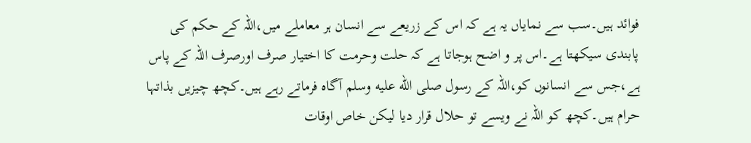فوائد ہیں۔سب سے نمایاں یہ ہے کہ اس کے زریعے سے انسان ہر معاملے میں،اللہ کے حکم کی پابندی سیکھتا ہے۔اس پر و اضح ہوجاتا ہے کہ حلت وحرمت کا اختیار صرف اورصرف اللہ کے پاس ہے،جس سے انسانوں کو،اللہ کے رسول صلى الله عليه وسلم آگاہ فرماتے رہے ہیں۔کچھ چیزیں بذاتہا حرام ہیں۔کچھ کو اللہ نے ویسے تو حلال قرار دیا لیکن خاص اوقات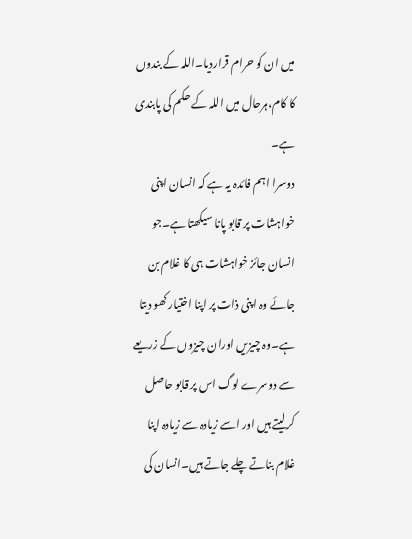میں ان کو حرام قراردیا۔اللہ کے بندوں کا کام،ہرحال میں اللہ کے حکم کی پابندی ہے۔
دوسرا اہم فائدہ یہ ہے کہ انسان اپنی خواہشات پر قابو پانا سیکھتا ہے۔جو انسان جائز خواہشات ہی کا غلام بن جائے وہ اپنی ذات پر اپنا اختیار کھو دیتا ہے۔وہ چیزیں اوران چیزوں کے زریعے سے دوسرے لوگ اس پر قابو حاصل کرلیتے ہیں اور اسے زیادہ سے زیادہ اپنا غلام بناتے چلے جاتے ہیں۔انسان کی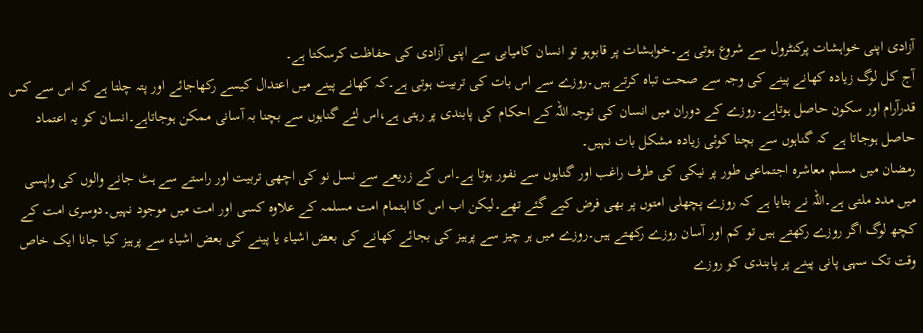آزادی اپنی خواہشات پرکنٹرول سے شروع ہوتی ہے۔خواہشات پر قابوہو تو انسان کامیابی سے اپنی آزادی کی حفاظت کرسکتا ہے۔
آج کل لوگ زیادہ کھانے پینے کی وجہ سے صحت تباہ کرتے ہیں۔روزے سے اس بات کی تربیت ہوتی ہے۔کہ کھانے پینے میں اعتدال کیسے رکھاجائے اور پتہ چلتا ہے کہ اس سے کس قدرآرام اور سکون حاصل ہوتاہے۔روزے کے دوران میں انسان کی توجہ اللہ کے احکام کی پابندی پر رہتی ہے،اس لئے گناہوں سے بچنا بہ آسانی ممکن ہوجاتاہے۔انسان کو یہ اعتماد حاصل ہوجاتا ہے کہ گناہوں سے بچنا کوئی زیادہ مشکل بات نہیں۔
رمضان میں مسلم معاشرہ اجتماعی طور پر نیکی کی طرف راغب اور گناہوں سے نفور ہوتا ہے۔اس کے زریعے سے نسل نو کی اچھی تربیت اور راستے سے ہٹ جانے والوں کی واپسی میں مدد ملتی ہے۔اللہ نے بتایا ہے کہ روزے پچھلی امتوں پر بھی فرض کیے گئے تھے۔لیکن اب اس کا اہتمام امت مسلمہ کے علاوہ کسی اور امت میں موجود نہیں۔دوسری امت کے کچھ لوگ اگر روزے رکھتے ہیں تو کم اور آسان روزے رکھتے ہیں۔روزے میں ہر چیز سے پرہیز کی بجائے کھانے کی بعض اشیاء یا پینے کی بعض اشیاء سے پرہیز کیا جانا ایک خاص وقت تک سہی پانی پینے پر پابندی کو روزے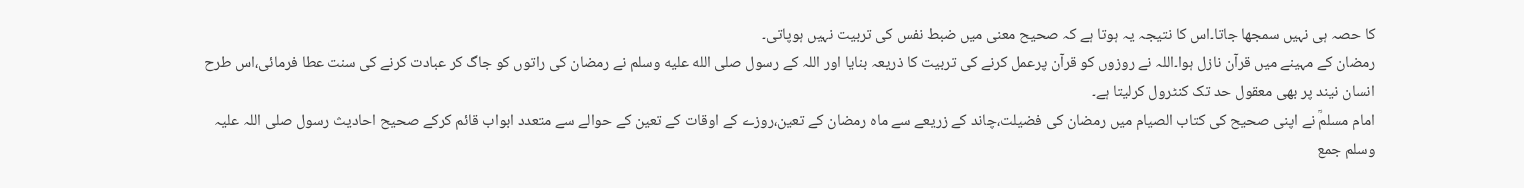کا حصہ ہی نہیں سمجھا جاتا۔اس کا نتیجہ یہ ہوتا ہے کہ صحیح معنی میں ضبط نفس کی تربیت نہیں ہوپاتی۔
رمضان کے مہینے میں قرآن نازل ہوا۔اللہ نے روزوں کو قرآن پرعمل کرنے کی تربیت کا ذریعہ بنایا اور اللہ کے رسول صلى الله عليه وسلم نے رمضان کی راتوں کو جاگ کر عبادت کرنے کی سنت عطا فرمائی،اس طرح انسان نیند پر بھی معقول حد تک کنٹرول کرلیتا ہے۔
امام مسلمؒ نے اپنی صحیح کی کتاب الصیام میں رمضان کی فضیلت،چاند کے زریعے سے ماہ رمضان کے تعین،روزے کے اوقات کے تعین کے حوالے سے متعدد ابواب قائم کرکے صحیح احادیث رسول صلی اللہ علیہ وسلم جمع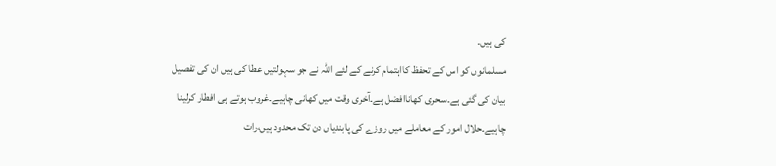کی ہیں۔
مسلمانوں کو اس کے تحفظ کااہتمام کرنے کے لئے اللہ نے جو سہولتیں عطا کی ہیں ان کی تفصیل بیان کی گئی ہے۔سحری کھاناافضل ہے۔آخری وقت میں کھانی چاہیے۔غروب ہوتے ہی افطار کرلینا چاہیے۔حلال امور کے معاملے میں روزے کی پابندیاں دن تک محدود ہیں،رات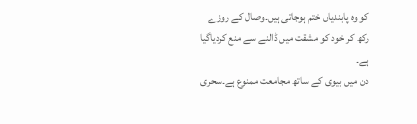کو وہ پابندیاں ختم ہوجاتی ہیں۔وصال کے روزے رکھ کر خود کو مشقت میں ڈالنے سے منع کردیاگیا ہے۔
دن میں بیوی کے ساتھ مجامعت ممنوع ہے۔سحری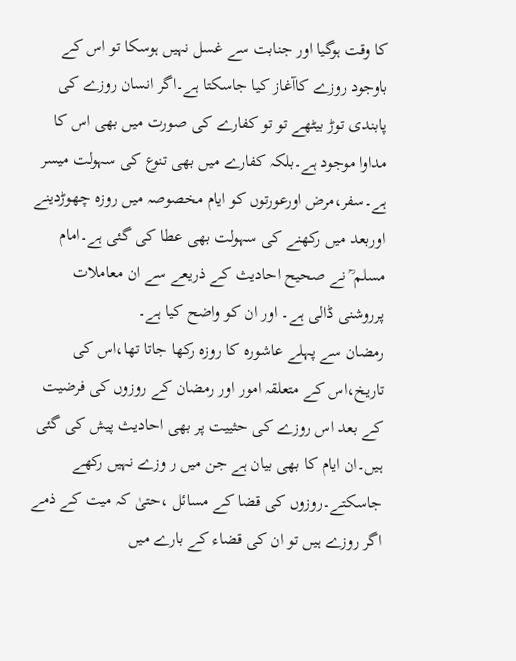کا وقت ہوگیا اور جنابت سے غسل نہیں ہوسکا تو اس کے باوجود روزے کاآغاز کیا جاسکتا ہے۔اگر انسان روزے کی پابندی توڑ بیٹھے تو تو کفارے کی صورت میں بھی اس کا مداوا موجود ہے۔بلکہ کفارے میں بھی تنوع کی سہولت میسر ہے۔سفر،مرض اورعورتوں کو ایام مخصوصہ میں روزہ چھوڑدینے اوربعد میں رکھنے کی سہولت بھی عطا کی گئی ہے۔امام مسلم ؒ نے صحیح احادیث کے ذریعے سے ان معاملات پرروشنی ڈالی ہے۔ اور ان کو واضح کیا ہے۔
رمضان سے پہلے عاشورہ کا روزہ رکھا جاتا تھا،اس کی تاریخ،اس کے متعلقہ امور اور رمضان کے روزوں کی فرضیت کے بعد اس روزے کی حثییت پر بھی احادیث پیش کی گئی ہیں۔ان ایام کا بھی بیان ہے جن میں ر وزے نہیں رکھے جاسکتے۔روزوں کی قضا کے مسائل ،حتیٰ کہ میت کے ذمے اگر روزے ہیں تو ان کی قضاء کے بارے میں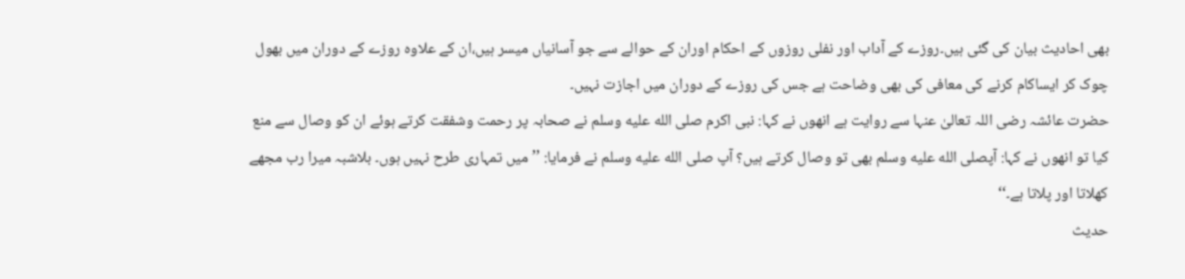بھی احادیث بیان کی گئی ہیں۔روزے کے آداب اور نفلی روزوں کے احکام اوران کے حوالے سے جو آسانیاں میسر ہیں،ان کے علاوہ روزے کے دوران میں بھول چوک کر ایساکام کرنے کی معافی کی بھی وضاحت ہے جس کی روزے کے دوران میں اجازت نہیں۔
حضرت عائشہ رضی اللہ تعالیٰ عنہا سے روایت ہے انھوں نے کہا: نبی اکرم صلى الله عليه وسلم نے صحابہ پر رحمت وشفقت کرتے ہوئے ان کو وصال سے منع کیا تو انھوں نے کہا: آپصلى الله عليه وسلم بھی تو وصال کرتے ہیں؟ آپ صلى الله عليه وسلم نے فرمایا: ’’میں تمہاری طرح نہیں ہوں۔ بلاشبہ میرا رب مجھے کھلاتا اور پلاتا ہے۔‘‘
حدیث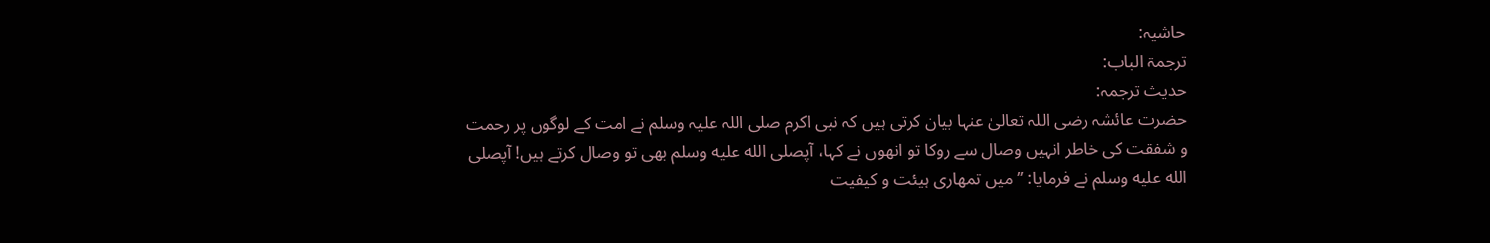حاشیہ:
ترجمۃ الباب:
حدیث ترجمہ:
حضرت عائشہ رضی اللہ تعالیٰ عنہا بیان کرتی ہیں کہ نبی اکرم صلی اللہ علیہ وسلم نے امت کے لوگوں پر رحمت و شفقت کی خاطر انہیں وصال سے روکا تو انھوں نے کہا، آپصلى الله عليه وسلم بھی تو وصال کرتے ہیں! آپصلى الله عليه وسلم نے فرمایا: ’’میں تمھاری ہیئت و کیفیت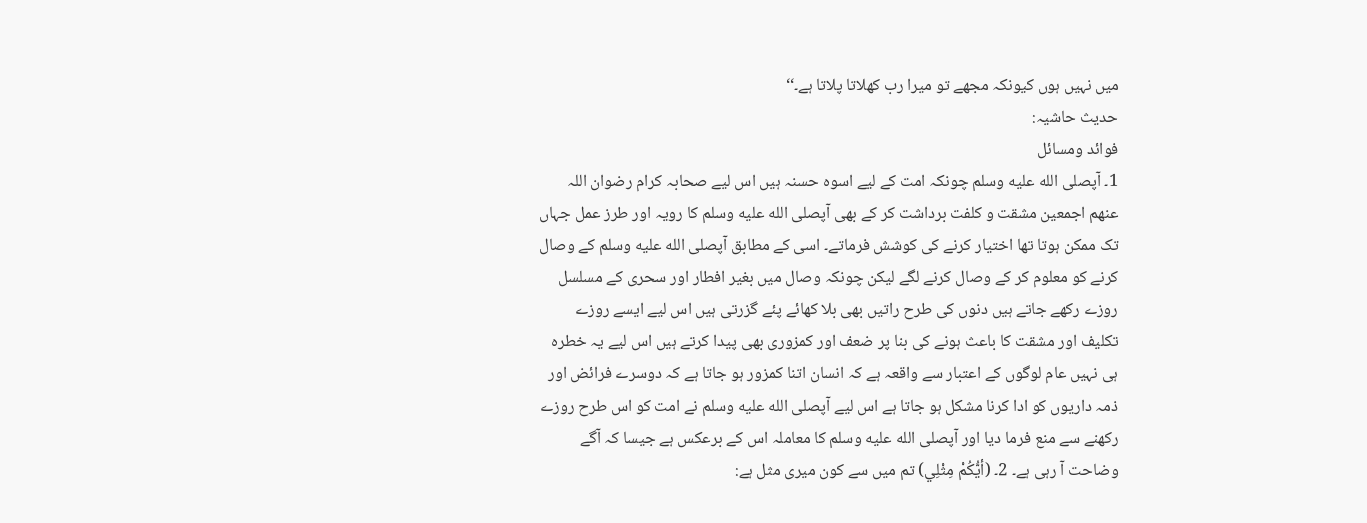میں نہیں ہوں کیونکہ مجھے تو میرا رب کھلاتا پلاتا ہے۔‘‘
حدیث حاشیہ:
فوائد ومسائل
1۔ آپصلى الله عليه وسلم چونکہ امت کے لیے اسوہ حسنہ ہیں اس لیے صحابہ کرام رضوان اللہ عنھم اجمعین مشقت و کلفت برداشت کر کے بھی آپصلى الله عليه وسلم کا رویہ اور طرز عمل جہاں تک ممکن ہوتا تھا اختیار کرنے کی کوشش فرماتے۔ اسی کے مطابق آپصلى الله عليه وسلم کے وصال کرنے کو معلوم کر کے وصال کرنے لگے لیکن چونکہ وصال میں بغیر افطار اور سحری کے مسلسل روزے رکھے جاتے ہیں دنوں کی طرح راتیں بھی بلا کھائے پئے گزرتی ہیں اس لیے ایسے روزے تکلیف اور مشقت کا باعث ہونے کی بنا پر ضعف اور کمزوری بھی پیدا کرتے ہیں اس لیے یہ خطرہ ہی نہیں عام لوگوں کے اعتبار سے واقعہ ہے کہ انسان اتنا کمزور ہو جاتا ہے کہ دوسرے فرائض اور ذمہ داریوں کو ادا کرنا مشکل ہو جاتا ہے اس لیے آپصلى الله عليه وسلم نے امت کو اس طرح روزے رکھنے سے منع فرما دیا اور آپصلى الله عليه وسلم کا معاملہ اس کے برعکس ہے جیسا کہ آگے وضاحت آ رہی ہے۔ 2۔ (أيُّكُمْ مِثْلِي) تم میں سے کون میری مثل ہے: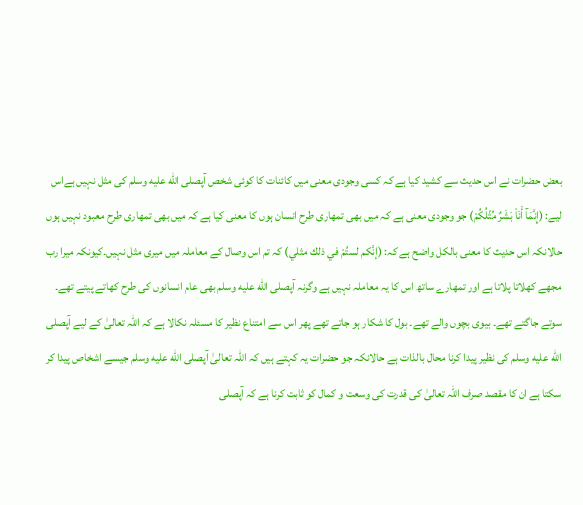بعض حضرات نے اس حدیث سے کشید کیا ہے کہ کسی وجودی معنی میں کائنات کا کوئی شخص آپصلى الله عليه وسلم کی مثل نہیں ہےاس لیے: (إِنَّمَآ أَنَاْ بَشَرٌ مِّثْلُكُمْ) جو وجودی معنی ہے کہ میں بھی تمھاری طرح انسان ہوں کا معنی کیا ہے کہ میں بھی تمھاری طرح معبود نہیں ہوں حالانکہ اس حدیث کا معنی بالکل واضح ہے کہ: (إنَّكم لستُمْ في ذلك مثلي) کہ تم اس وصال کے معاملہ میں میری مثل نہیں۔کیونکہ میرا رب مجھے کھلاتا پلاتا ہے اور تمھارے ساتھ اس کا یہ معاملہ نہیں ہے وگرنہ آپصلى الله عليه وسلم بھی عام انسانوں کی طرح کھاتے پیتے تھے۔ سوتے جاگتے تھے۔ بیوی بچوں والے تھے۔ بول کا شکار ہو جاتے تھے پھر اس سے امتناع نظیر کا مسئلہ نکالا ہے کہ اللہ تعالیٰ کے لیے آپصلى الله عليه وسلم کی نظیر پیدا کرنا محال بالذات ہے حالانکہ جو حضرات یہ کہتے ہیں کہ اللہ تعالیٰ آپصلى الله عليه وسلم جیسے اشخاص پیدا کر سکتا ہے ان کا مقصد صرف اللہ تعالیٰ کی قدرت کی وسعت و کمال کو ثابت کرنا ہے کہ آپصلى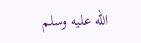الله عليه وسلم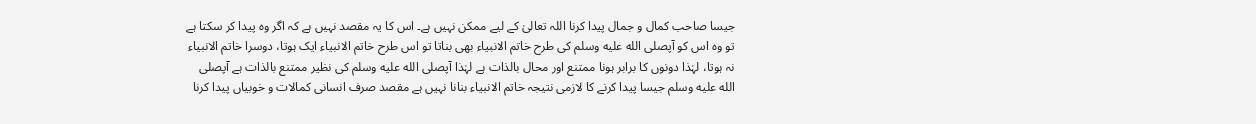جیسا صاحب کمال و جمال پیدا کرنا اللہ تعالیٰ کے لیے ممکن نہیں ہے۔ اس کا یہ مقصد نہیں ہے کہ اگر وہ پیدا کر سکتا ہے تو وہ اس کو آپصلى الله عليه وسلم کی طرح خاتم الانبیاء بھی بناتا تو اس طرح خاتم الانبیاء ایک ہوتا، دوسرا خاتم الانبیاء نہ ہوتا، لہٰذا دونوں کا برابر ہونا ممتنع اور محال بالذات ہے لہٰذا آپصلى الله عليه وسلم کی نظیر ممتنع بالذات ہے آپصلى الله عليه وسلم جیسا پیدا کرنے کا لازمی نتیجہ خاتم الانبیاء بنانا نہیں ہے مقصد صرف انسانی کمالات و خوبیاں پیدا کرنا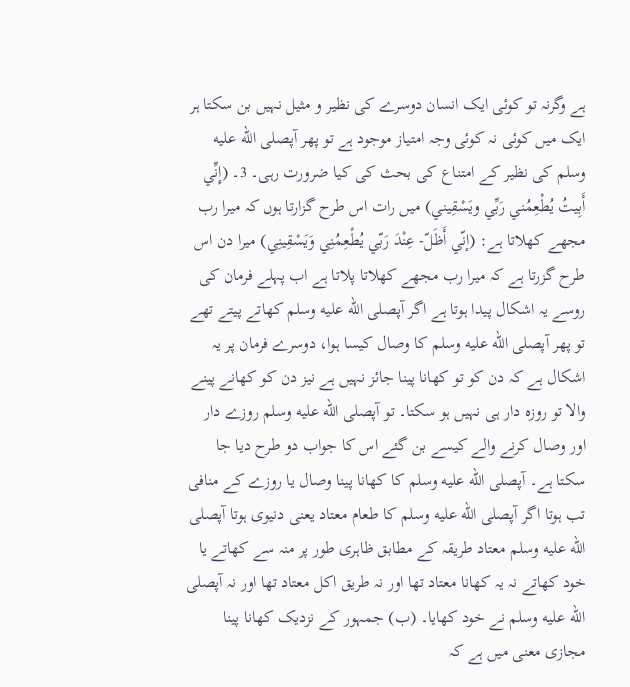ہے وگرنہ تو کوئی ایک انسان دوسرے کی نظیر و مثیل نہیں بن سکتا ہر ایک میں کوئی نہ کوئی وجہ امتیاز موجود ہے تو پھر آپصلى الله عليه وسلم کی نظیر کے امتناع کی بحث کی کیا ضرورت رہی۔ 3۔ (إِنِّي أَبِيتُ يُطْعِمُني رَبِّي ويَسْقِيني) میں رات اس طرح گزارتا ہوں کہ میرا رب مجھے کھلاتا ہے: (إنّي أَظَلّ- عِنْدَ رَبّي يُطْعِمُنِي وَيَسْقِينِي) میرا دن اس طرح گزرتا ہے کہ میرا رب مجھے کھلاتا پلاتا ہے اب پہلے فرمان کی روسے یہ اشکال پیدا ہوتا ہے اگر آپصلى الله عليه وسلم کھاتے پیتے تھے تو پھر آپصلى الله عليه وسلم کا وصال کیسا ہوا، دوسرے فرمان پر یہ اشکال ہے کہ دن کو تو کھانا پینا جائز نہیں ہے نیز دن کو کھانے پینے والا تو روزہ دار ہی نہیں ہو سکتا۔ تو آپصلى الله عليه وسلم روزے دار اور وصال کرنے والے کیسے بن گئے اس کا جواب دو طرح دیا جا سکتا ہے۔ آپصلى الله عليه وسلم کا کھانا پینا وصال یا روزے کے منافی تب ہوتا اگر آپصلى الله عليه وسلم کا طعام معتاد یعنی دنیوی ہوتا آپصلى الله عليه وسلم معتاد طریقہ کے مطابق ظاہری طور پر منہ سے کھاتے یا خود کھاتے نہ یہ کھانا معتاد تھا اور نہ طریق اکل معتاد تھا اور نہ آپصلى الله عليه وسلم نے خود کھایا۔ (ب) جمہور کے نزدیک کھانا پینا مجازی معنی میں ہے کہ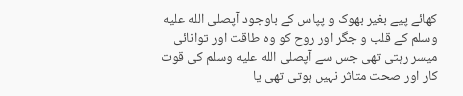کھائے پیے بغیر بھوک و پپاس کے باوجود آپصلى الله عليه وسلم کے قلب و جگر اور روح کو وہ طاقت اور توانائی میسر رہتی تھی جس سے آپصلى الله عليه وسلم کی قوت کار اور صحت متاثر نہیں ہوتی تھی یا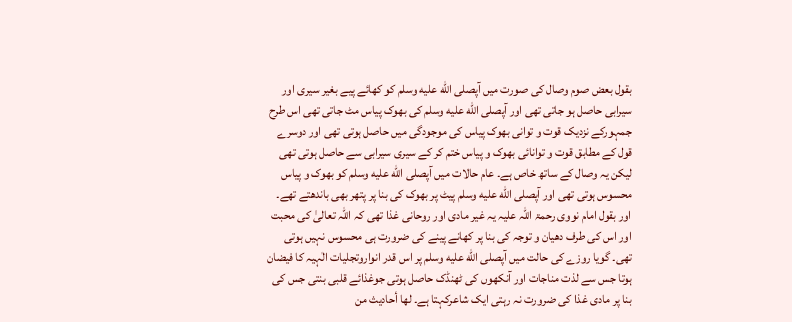بقول بعض صوم وصال کی صورت میں آپصلى الله عليه وسلم کو کھائے پیے بغیر سیری اور سیرابی حاصل ہو جاتی تھی اور آپصلى الله عليه وسلم کی بھوک پیاس مٹ جاتی تھی اس طرح جمہورکے نزدیک قوت و توانی بھوک پیاس کی موجودگی میں حاصل ہوتی تھی اور دوسرے قول کے مطابق قوت و توانائی بھوک و پیاس ختم کر کے سیری سیرابی سے حاصل ہوتی تھی لیکن یہ وصال کے ساتھ خاص ہے۔ عام حالات میں آپصلى الله عليه وسلم کو بھوک و پیاس محسوس ہوتی تھی اور آپصلى الله عليه وسلم پیٹ پر بھوک کی بنا پر پتھر بھی باندھتے تھے۔ اور بقول امام نووی رحمۃ اللہ علیہ یہ غیر مادی اور روحانی غذا تھی کہ اللہ تعالیٰ کی محبت اور اس کی طرف دھیان و توجہ کی بنا پر کھانے پینے کی ضرورت ہی محسوس نہیں ہوتی تھی۔ گویا روزے کی حالت میں آپصلى الله عليه وسلم پر اس قدر انواروتجلیات الٰہیہ کا فیضان ہوتا جس سے لذت مناجات اور آنکھوں کی ٹھنڈک حاصل ہوتی جوغذائے قلبی بنتی جس کی بنا پر مادی غذا کی ضرورت نہ رہتی ایک شاعرکہتا ہے۔ لها أحاديث من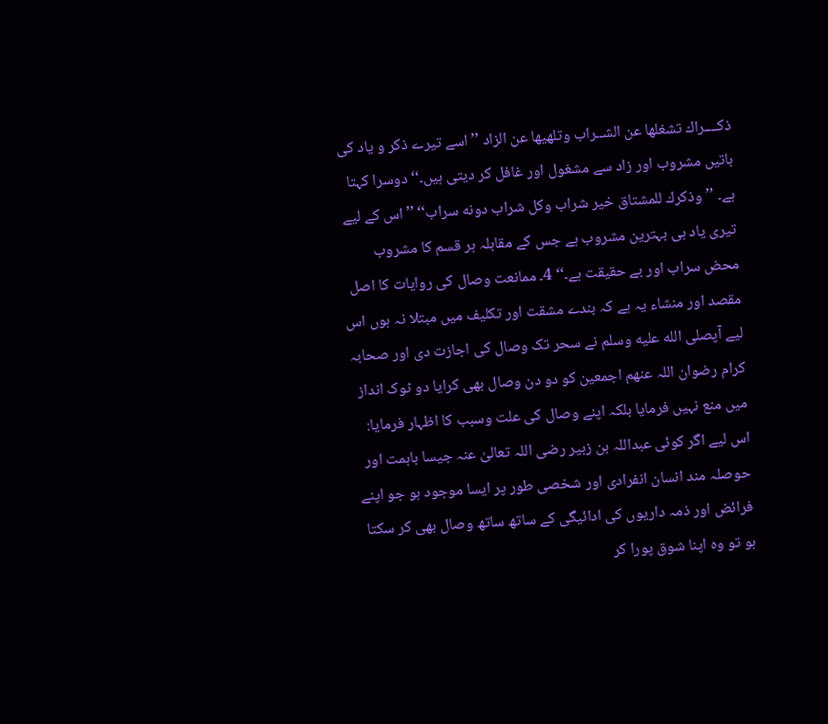ذكــــراك تشغلها عن الشــراب وتلهيها عن الزاد ’’اسے تیرے ذکر و یاد کی باتیں مشروب اور زاد سے مشغول اور غافل کر دیتی ہیں۔‘‘ دوسرا کہتا ہے۔ ’’وذكرك للمشتاق خير شراب وكل شراب دونه سراب‘‘ ’’اس کے لیے تیری یاد ہی بہترین مشروب ہے جس کے مقابلہ ہر قسم کا مشروب محض سراب اور بے حقیقت ہے۔‘‘ 4۔ ممانعت وصال کی روایات کا اصل مقصد اور منشاء یہ ہے کہ بندے مشقت اور تکلیف میں مبتلا نہ ہوں اس لیے آپصلى الله عليه وسلم نے سحر تک وصال کی اجازت دی اور صحابہ کرام رضوان اللہ عنھم اجمعین کو دو دن وصال بھی کرایا دو ٹوک انداز میں منع نہیں فرمایا بلکہ اپنے وصال کی علت وسبب کا اظہار فرمایا: اس لیے اگر کوئی عبداللہ بن زبیر رضی اللہ تعالیٰ عنہ جیسا باہمت اور حوصلہ مند انسان انفرادی اور شخصی طور پر ایسا موجود ہو جو اپنے فرائض اور ذمہ داریوں کی ادائیگی کے ساتھ ساتھ وصال بھی کر سکتا ہو تو وہ اپنا شوق پورا کر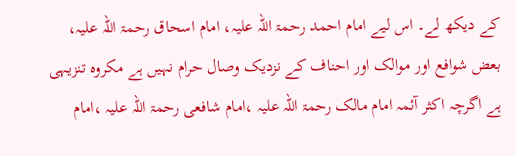کے دیکھ لے۔ اس لیے امام احمد رحمۃ اللہ علیہ، امام اسحاق رحمۃ اللہ علیہ، بعض شوافع اور موالک اور احناف کے نزدیک وصال حرام نہیں ہے مکروہ تنزیہی ہے اگرچہ اکثر آئمہ امام مالک رحمۃ اللہ علیہ ،امام شافعی رحمۃ اللہ علیہ ،امام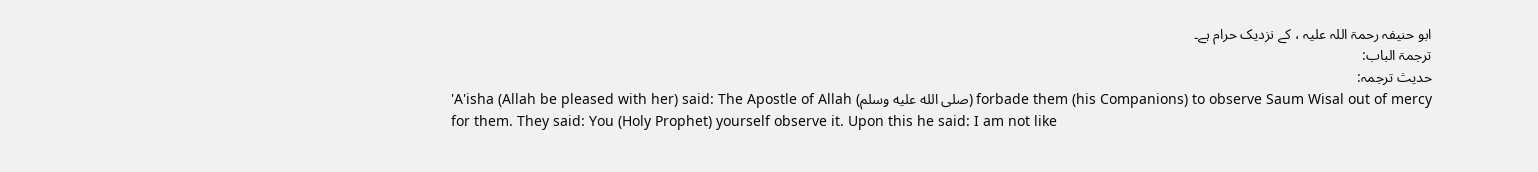ابو حنیفہ رحمۃ اللہ علیہ ، کے نزدیک حرام ہے۔
ترجمۃ الباب:
حدیث ترجمہ:
'A'isha (Allah be pleased with her) said: The Apostle of Allah (صلى الله عليه وسلم) forbade them (his Companions) to observe Saum Wisal out of mercy for them. They said: You (Holy Prophet) yourself observe it. Upon this he said: I am not like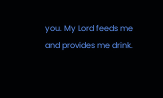you. My Lord feeds me and provides me drink.